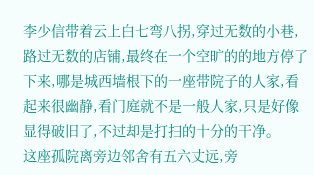李少信带着云上白七弯八拐,穿过无数的小巷,路过无数的店铺,最终在一个空旷的的地方停了下来,哪是城西墙根下的一座带院子的人家,看起来很幽静,看门庭就不是一般人家,只是好像显得破旧了,不过却是打扫的十分的干净。
这座孤院离旁边邻舍有五六丈远,旁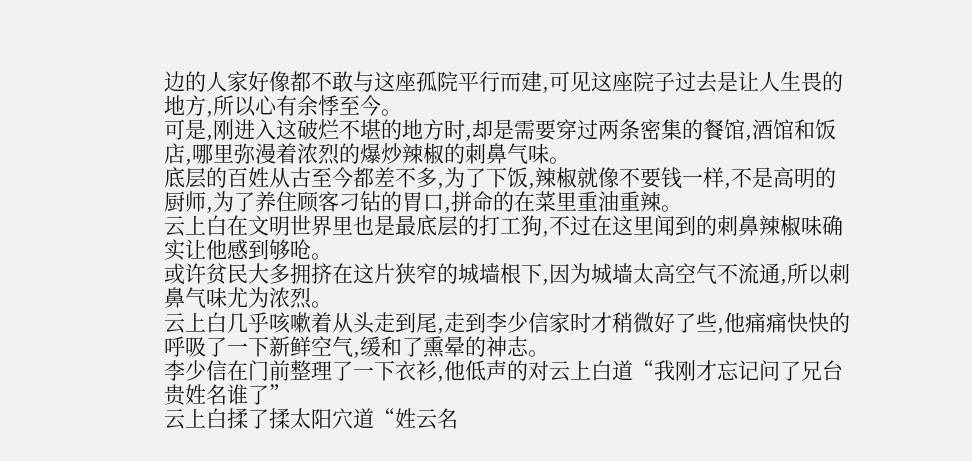边的人家好像都不敢与这座孤院平行而建,可见这座院子过去是让人生畏的地方,所以心有余悸至今。
可是,刚进入这破烂不堪的地方时,却是需要穿过两条密集的餐馆,酒馆和饭店,哪里弥漫着浓烈的爆炒辣椒的刺鼻气味。
底层的百姓从古至今都差不多,为了下饭,辣椒就像不要钱一样,不是高明的厨师,为了养住顾客刁钻的胃口,拼命的在菜里重油重辣。
云上白在文明世界里也是最底层的打工狗,不过在这里闻到的刺鼻辣椒味确实让他感到够呛。
或许贫民大多拥挤在这片狭窄的城墙根下,因为城墙太高空气不流通,所以刺鼻气味尤为浓烈。
云上白几乎咳嗽着从头走到尾,走到李少信家时才稍微好了些,他痛痛快快的呼吸了一下新鲜空气,缓和了熏晕的神志。
李少信在门前整理了一下衣衫,他低声的对云上白道“我刚才忘记问了兄台贵姓名谁了”
云上白揉了揉太阳穴道“姓云名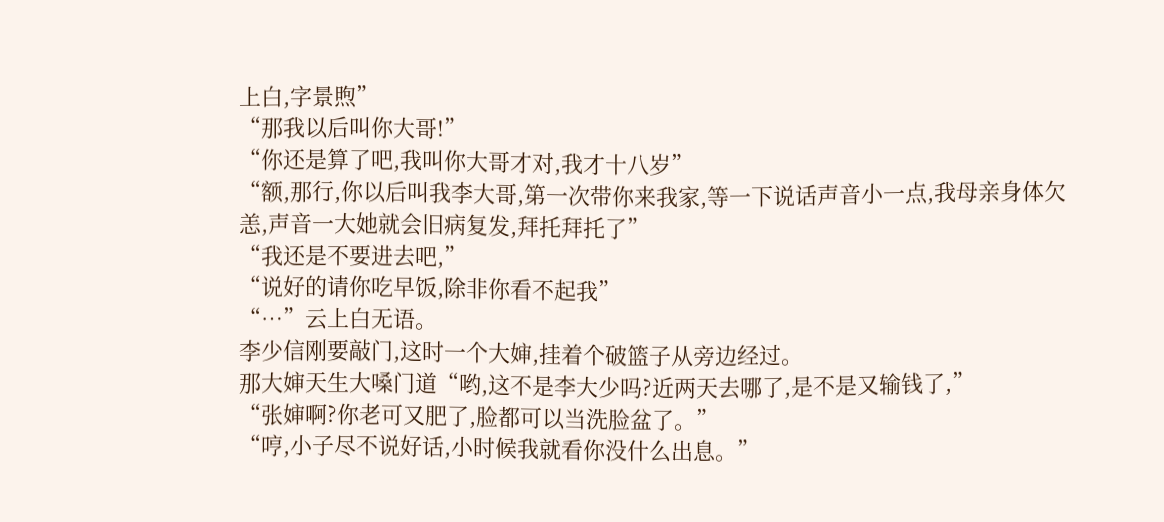上白,字景煦”
“那我以后叫你大哥!”
“你还是算了吧,我叫你大哥才对,我才十八岁”
“额,那行,你以后叫我李大哥,第一次带你来我家,等一下说话声音小一点,我母亲身体欠恙,声音一大她就会旧病复发,拜托拜托了”
“我还是不要进去吧,”
“说好的请你吃早饭,除非你看不起我”
“…”云上白无语。
李少信刚要敲门,这时一个大婶,挂着个破篮子从旁边经过。
那大婶天生大嗓门道“哟,这不是李大少吗?近两天去哪了,是不是又输钱了,”
“张婶啊?你老可又肥了,脸都可以当洗脸盆了。”
“哼,小子尽不说好话,小时候我就看你没什么出息。”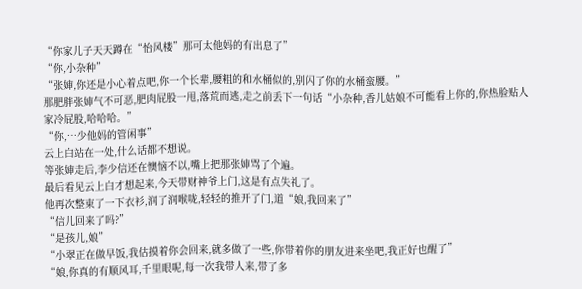“你家儿子天天蹲在“怡风楼”那可太他妈的有出息了”
“你,小杂种”
“张婶,你还是小心着点吧,你一个长辈,腰粗的和水桶似的,别闪了你的水桶蛮腰。”
那肥胖张婶气不可恶,肥肉屁股一甩,落荒而逃,走之前丢下一句话“小杂种,香儿姑娘不可能看上你的,你热脸贴人家冷屁股,哈哈哈。”
“你,…少他妈的管闲事”
云上白站在一处,什么话都不想说。
等张婶走后,李少信还在懊恼不以,嘴上把那张婶骂了个遍。
最后看见云上白才想起来,今天带财神爷上门,这是有点失礼了。
他再次整束了一下衣衫,润了润喉咙,轻轻的推开了门,道“娘,我回来了”
“信儿回来了吗?”
“是孩儿,娘”
“小翠正在做早饭,我估摸着你会回来,就多做了一些,你带着你的朋友进来坐吧,我正好也醒了”
“娘,你真的有顺风耳,千里眼呢,每一次我带人来,带了多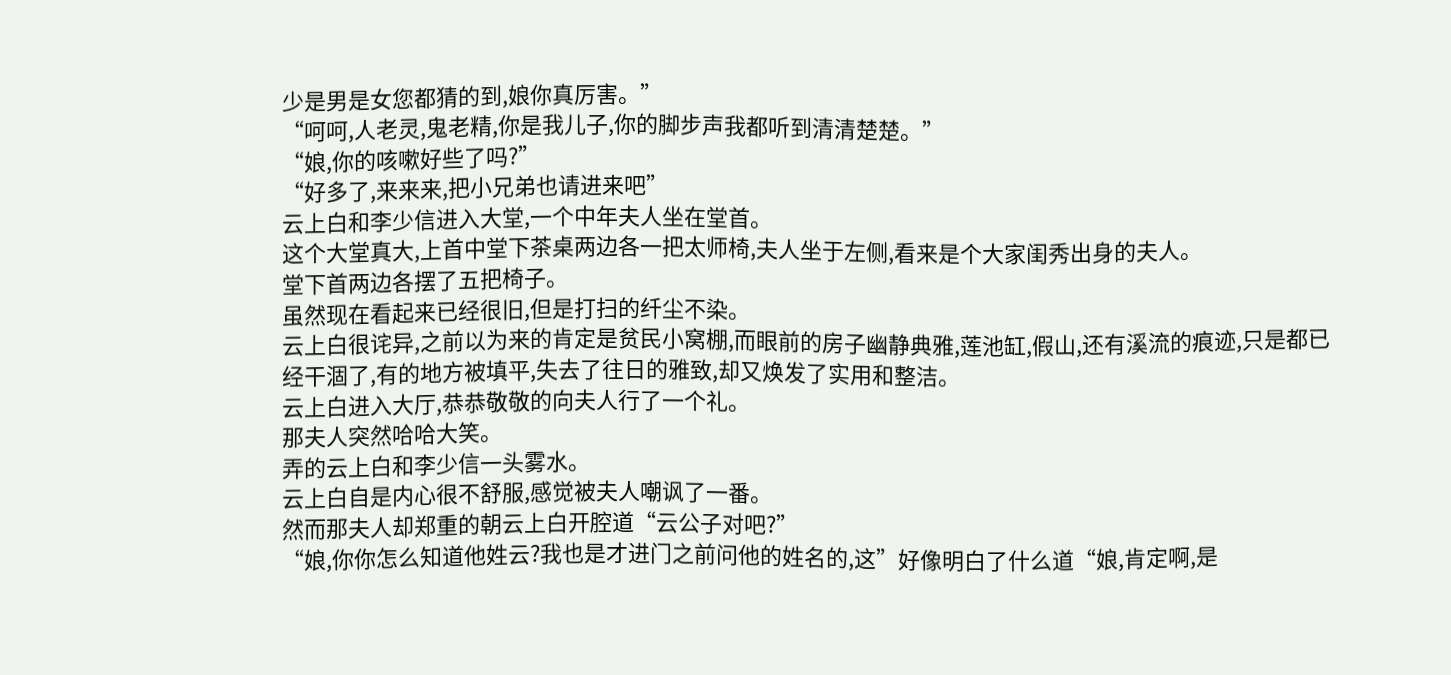少是男是女您都猜的到,娘你真厉害。”
“呵呵,人老灵,鬼老精,你是我儿子,你的脚步声我都听到清清楚楚。”
“娘,你的咳嗽好些了吗?”
“好多了,来来来,把小兄弟也请进来吧”
云上白和李少信进入大堂,一个中年夫人坐在堂首。
这个大堂真大,上首中堂下茶桌两边各一把太师椅,夫人坐于左侧,看来是个大家闺秀出身的夫人。
堂下首两边各摆了五把椅子。
虽然现在看起来已经很旧,但是打扫的纤尘不染。
云上白很诧异,之前以为来的肯定是贫民小窝棚,而眼前的房子幽静典雅,莲池缸,假山,还有溪流的痕迹,只是都已经干涸了,有的地方被填平,失去了往日的雅致,却又焕发了实用和整洁。
云上白进入大厅,恭恭敬敬的向夫人行了一个礼。
那夫人突然哈哈大笑。
弄的云上白和李少信一头雾水。
云上白自是内心很不舒服,感觉被夫人嘲讽了一番。
然而那夫人却郑重的朝云上白开腔道“云公子对吧?”
“娘,你你怎么知道他姓云?我也是才进门之前问他的姓名的,这”好像明白了什么道“娘,肯定啊,是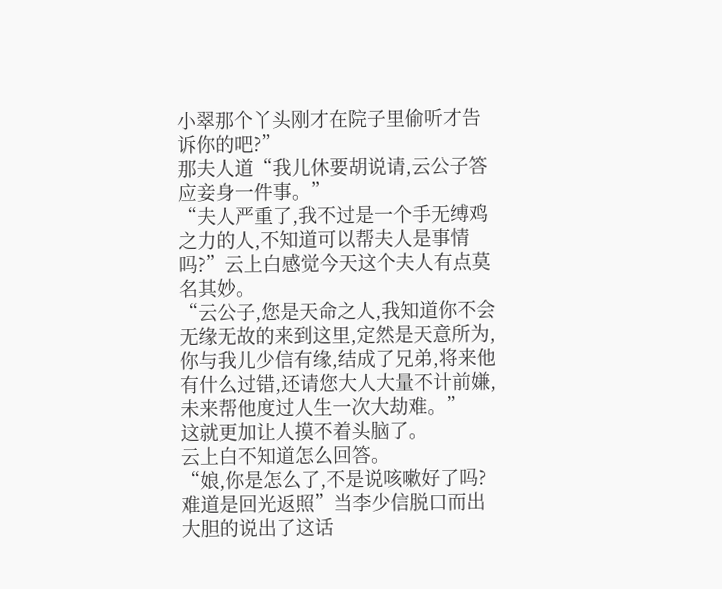小翠那个丫头刚才在院子里偷听才告诉你的吧?”
那夫人道“我儿休要胡说请,云公子答应妾身一件事。”
“夫人严重了,我不过是一个手无缚鸡之力的人,不知道可以帮夫人是事情吗?”云上白感觉今天这个夫人有点莫名其妙。
“云公子,您是天命之人,我知道你不会无缘无故的来到这里,定然是天意所为,你与我儿少信有缘,结成了兄弟,将来他有什么过错,还请您大人大量不计前嫌,未来帮他度过人生一次大劫难。”
这就更加让人摸不着头脑了。
云上白不知道怎么回答。
“娘,你是怎么了,不是说咳嗽好了吗?难道是回光返照”当李少信脱口而出大胆的说出了这话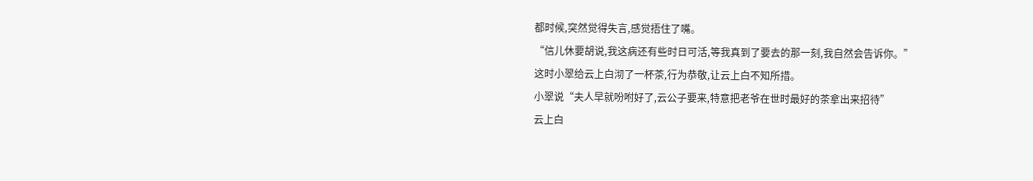都时候,突然觉得失言,感觉捂住了嘴。
“信儿休要胡说,我这病还有些时日可活,等我真到了要去的那一刻,我自然会告诉你。”
这时小翠给云上白沏了一杯茶,行为恭敬,让云上白不知所措。
小翠说“夫人早就吩咐好了,云公子要来,特意把老爷在世时最好的茶拿出来招待”
云上白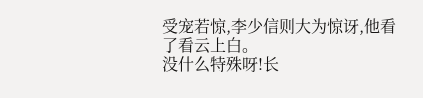受宠若惊,李少信则大为惊讶,他看了看云上白。
没什么特殊呀!长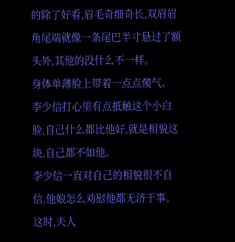的除了好看,眉毛奇细奇长,双眉眉角尾端就像一条尾巴半寸悬过了额头外,其他的没什么不一样。
身体单薄脸上带着一点点傻气。
李少信打心里有点抵触这个小白脸,自己什么都比他好,就是相貌这块,自己都不如他。
李少信一直对自己的相貌很不自信,他娘怎么劝慰他都无济于事。
这时,夫人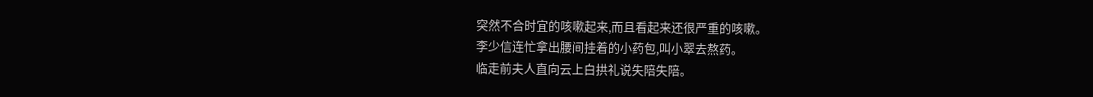突然不合时宜的咳嗽起来,而且看起来还很严重的咳嗽。
李少信连忙拿出腰间挂着的小药包,叫小翠去熬药。
临走前夫人直向云上白拱礼说失陪失陪。